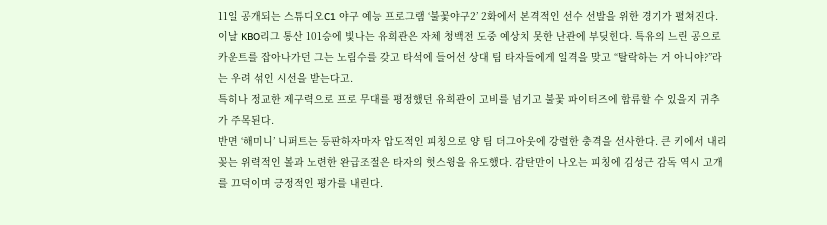11일 공개되는 스튜디오C1 야구 예능 프로그램 ‘불꽃야구2’ 2화에서 본격적인 선수 선발을 위한 경기가 펼쳐진다.
이날 KBO리그 통산 101승에 빛나는 유희관은 자체 청백전 도중 예상치 못한 난관에 부딪힌다. 특유의 느린 공으로 카운트를 잡아나가던 그는 노림수를 갖고 타석에 들어선 상대 팀 타자들에게 일격을 맞고 “탈락하는 거 아니야?”라는 우려 섞인 시선을 받는다고.
특히나 정교한 제구력으로 프로 무대를 평정했던 유희관이 고비를 넘기고 불꽃 파이터즈에 합류할 수 있을지 귀추가 주목된다.
반면 ‘해미니’ 니퍼트는 등판하자마자 압도적인 피칭으로 양 팀 더그아웃에 강렬한 충격을 선사한다. 큰 키에서 내리꽂는 위력적인 볼과 노련한 완급조절은 타자의 헛스윙을 유도했다. 감탄만이 나오는 피칭에 김성근 감독 역시 고개를 끄덕이며 긍정적인 평가를 내린다.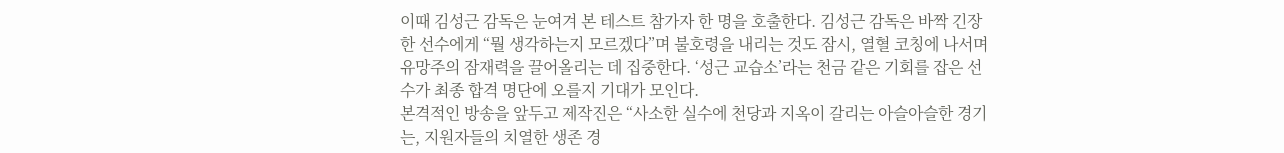이때 김성근 감독은 눈여겨 본 테스트 참가자 한 명을 호출한다. 김성근 감독은 바짝 긴장한 선수에게 “뭘 생각하는지 모르겠다”며 불호령을 내리는 것도 잠시, 열혈 코칭에 나서며 유망주의 잠재력을 끌어올리는 데 집중한다. ‘성근 교습소’라는 천금 같은 기회를 잡은 선수가 최종 합격 명단에 오를지 기대가 모인다.
본격적인 방송을 앞두고 제작진은 “사소한 실수에 천당과 지옥이 갈리는 아슬아슬한 경기는, 지원자들의 치열한 생존 경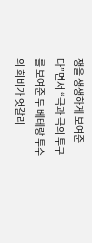쟁을 생생하게 보여준다”면서 “극과 극의 투구를 보여준 두 베테랑 투수의 희비가 엇갈리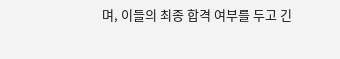며, 이들의 최종 합격 여부를 두고 긴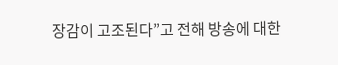장감이 고조된다”고 전해 방송에 대한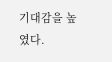기대감을 높였다.